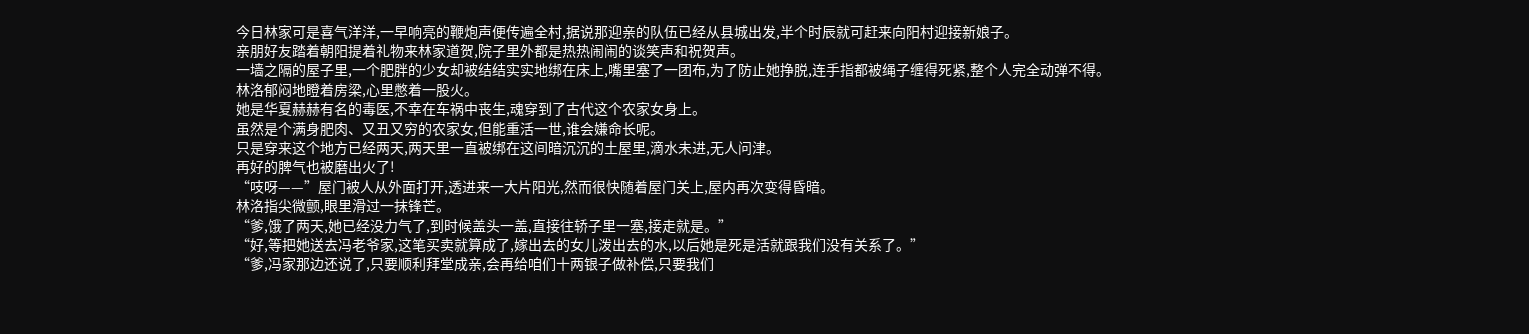今日林家可是喜气洋洋,一早响亮的鞭炮声便传遍全村,据说那迎亲的队伍已经从县城出发,半个时辰就可赶来向阳村迎接新娘子。
亲朋好友踏着朝阳提着礼物来林家道贺,院子里外都是热热闹闹的谈笑声和祝贺声。
一墙之隔的屋子里,一个肥胖的少女却被结结实实地绑在床上,嘴里塞了一团布,为了防止她挣脱,连手指都被绳子缠得死紧,整个人完全动弹不得。
林洛郁闷地瞪着房梁,心里憋着一股火。
她是华夏赫赫有名的毒医,不幸在车祸中丧生,魂穿到了古代这个农家女身上。
虽然是个满身肥肉、又丑又穷的农家女,但能重活一世,谁会嫌命长呢。
只是穿来这个地方已经两天,两天里一直被绑在这间暗沉沉的土屋里,滴水未进,无人问津。
再好的脾气也被磨出火了!
“吱呀——”屋门被人从外面打开,透进来一大片阳光,然而很快随着屋门关上,屋内再次变得昏暗。
林洛指尖微颤,眼里滑过一抹锋芒。
“爹,饿了两天,她已经没力气了,到时候盖头一盖,直接往轿子里一塞,接走就是。”
“好,等把她送去冯老爷家,这笔买卖就算成了,嫁出去的女儿泼出去的水,以后她是死是活就跟我们没有关系了。”
“爹,冯家那边还说了,只要顺利拜堂成亲,会再给咱们十两银子做补偿,只要我们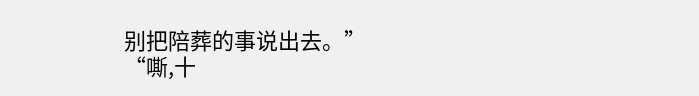别把陪葬的事说出去。”
“嘶,十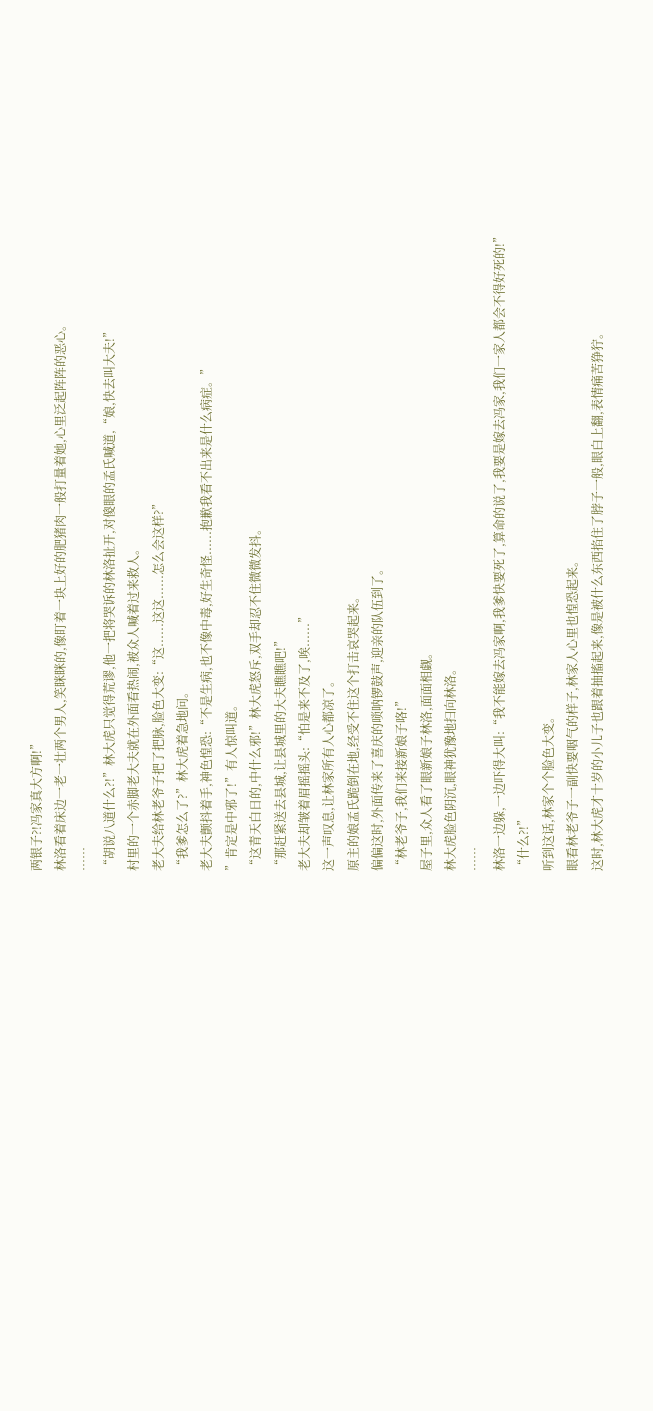两银子?!冯家真大方啊!”
林洛看着床边一老一壮两个男人,笑眯眯的,像盯着一块上好的肥猪肉一般打量着她,心里泛起阵阵的恶心。
……
“胡说八道什么?!”林大虎只觉得荒谬,他一把将哭诉的林洛扯开,对傻眼的孟氏喊道,“娘,快去叫大夫!”
村里的一个赤脚老大夫就在外面看热闹,被众人喊着过来救人。
老大夫给林老爷子把了把脉,脸色大变:“这......这这......怎么会这样?”
“我爹怎么了?”林大虎着急地问。
老大夫颤抖着手,神色惶恐:“不是生病,也不像中毒,好生奇怪......抱歉我看不出来是什么病症。”
”肯定是中邪了!”有人惊叫道。
“这青天白日的,中什么邪!”林大虎怒斥,双手却忍不住微微发抖。
“那赶紧送去县城,让县城里的大夫瞧瞧吧!”
老大夫却皱着眉摇摇头:“怕是来不及了,唉......”
这一声叹息,让林家所有人心都凉了。
原主的娘孟氏跪倒在地,经受不住这个打击哀哭起来。
偏偏这时,外面传来了喜庆的唢呐锣鼓声,迎亲的队伍到了。
“林老爷子,我们来接新娘子咯!”
屋子里,众人看了眼新娘子林洛,面面相觑。
林大虎脸色阴沉,眼神犹豫地扫向林洛。
……
林洛一边躲,一边吓得大叫:“我不能嫁去冯家啊,我爹快要死了,算命的说了,我要是嫁去冯家,我们一家人都会不得好死的!”
“什么?!”
听到这话,林家个个脸色大变。
眼看林老爷子一副快要咽气的样子,林家人心里也惶恐起来。
这时,林大虎才十岁的小儿子也跟着抽搐起来,像是被什么东西掐住了脖子一般,眼白上翻,表情痛苦狰狞。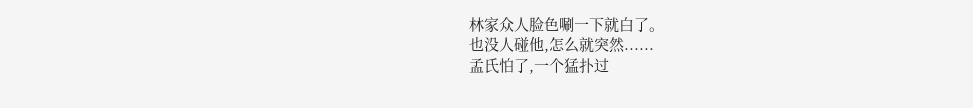林家众人脸色唰一下就白了。
也没人碰他,怎么就突然......
孟氏怕了,一个猛扑过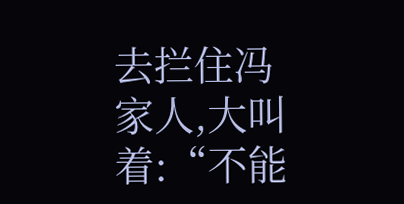去拦住冯家人,大叫着:“不能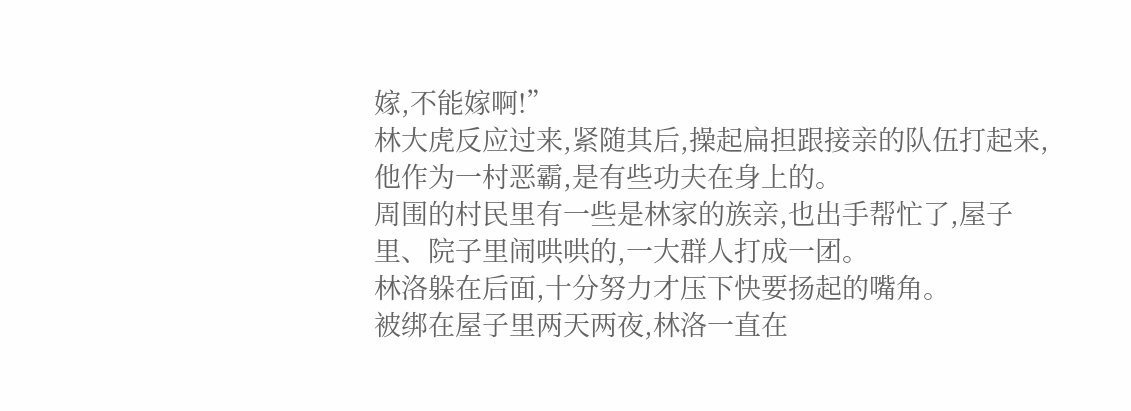嫁,不能嫁啊!”
林大虎反应过来,紧随其后,操起扁担跟接亲的队伍打起来,他作为一村恶霸,是有些功夫在身上的。
周围的村民里有一些是林家的族亲,也出手帮忙了,屋子里、院子里闹哄哄的,一大群人打成一团。
林洛躲在后面,十分努力才压下快要扬起的嘴角。
被绑在屋子里两天两夜,林洛一直在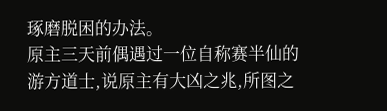琢磨脱困的办法。
原主三天前偶遇过一位自称赛半仙的游方道士,说原主有大凶之兆,所图之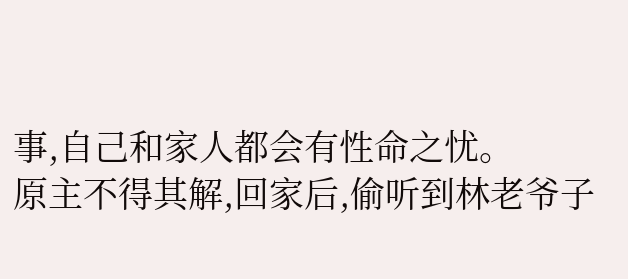事,自己和家人都会有性命之忧。
原主不得其解,回家后,偷听到林老爷子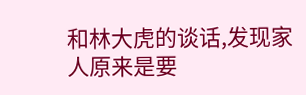和林大虎的谈话,发现家人原来是要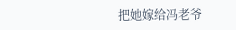把她嫁给冯老爷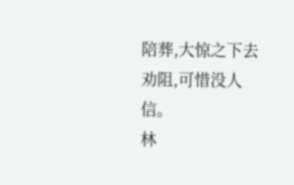陪葬,大惊之下去劝阻,可惜没人信。
林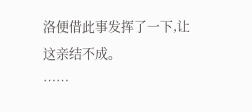洛便借此事发挥了一下,让这亲结不成。
……